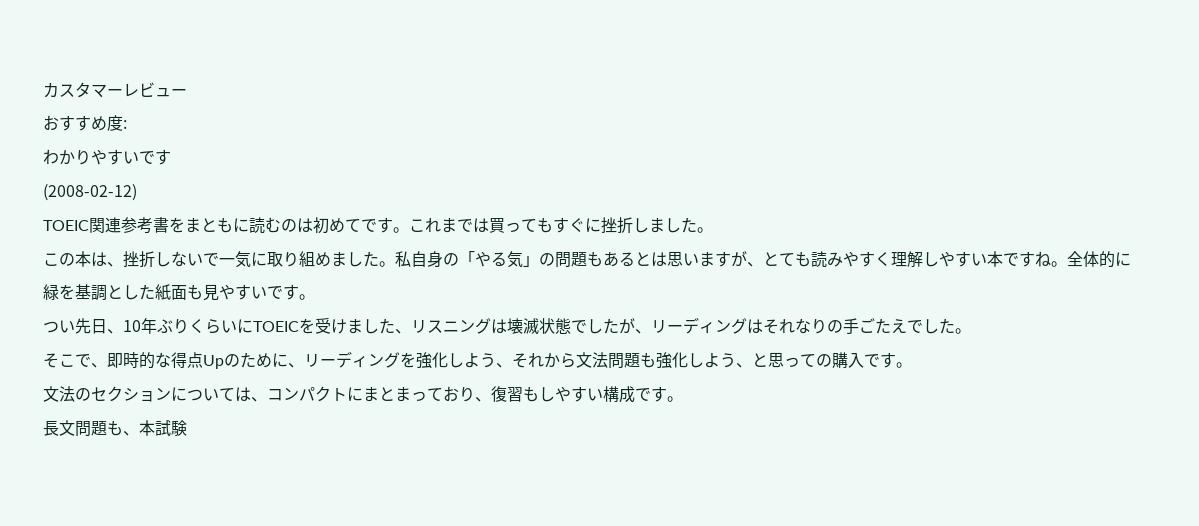カスタマーレビュー
おすすめ度:
わかりやすいです
(2008-02-12)
TOEIC関連参考書をまともに読むのは初めてです。これまでは買ってもすぐに挫折しました。
この本は、挫折しないで一気に取り組めました。私自身の「やる気」の問題もあるとは思いますが、とても読みやすく理解しやすい本ですね。全体的に緑を基調とした紙面も見やすいです。
つい先日、10年ぶりくらいにTOEICを受けました、リスニングは壊滅状態でしたが、リーディングはそれなりの手ごたえでした。
そこで、即時的な得点Upのために、リーディングを強化しよう、それから文法問題も強化しよう、と思っての購入です。
文法のセクションについては、コンパクトにまとまっており、復習もしやすい構成です。
長文問題も、本試験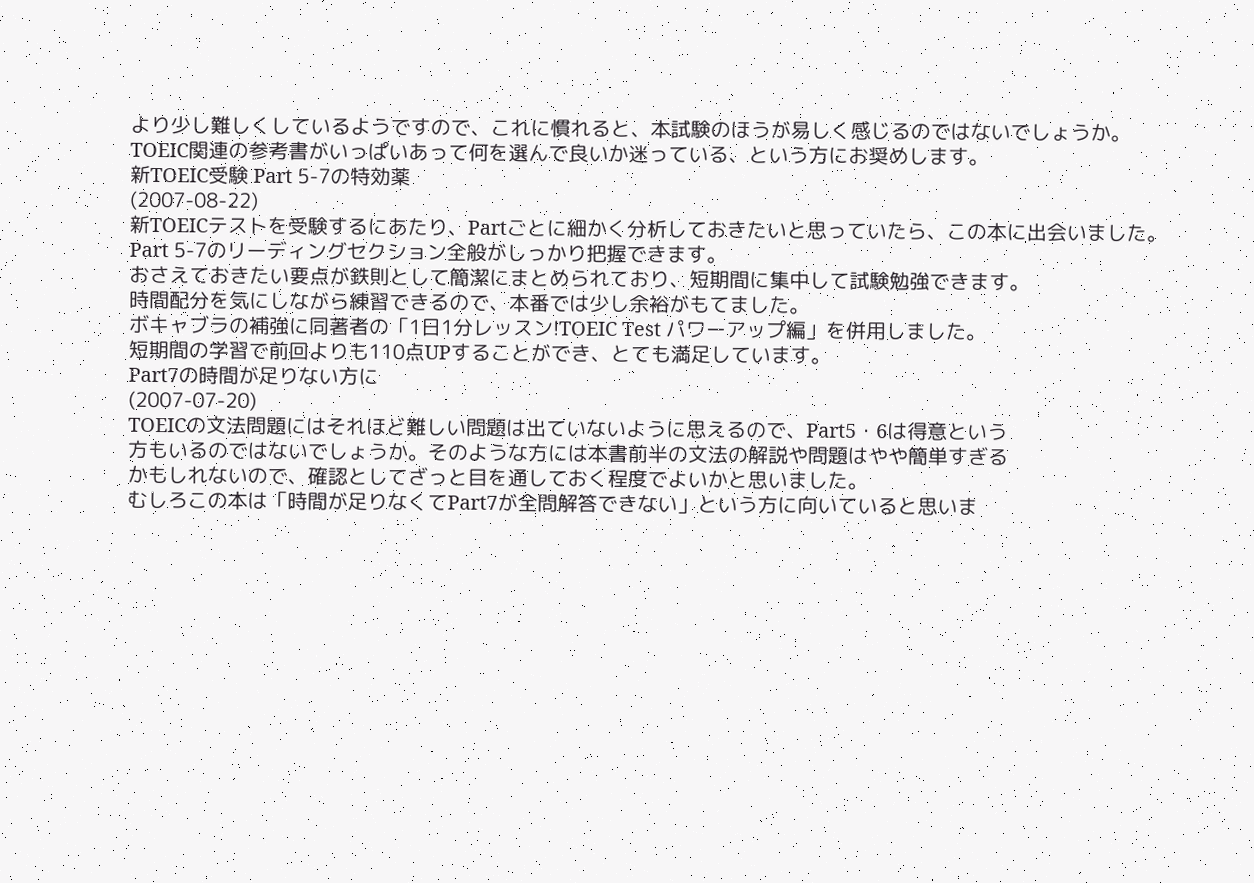より少し難しくしているようですので、これに慣れると、本試験のほうが易しく感じるのではないでしょうか。
TOEIC関連の参考書がいっぱいあって何を選んで良いか迷っている、という方にお奨めします。
新TOEIC受験 Part 5-7の特効薬
(2007-08-22)
新TOEICテストを受験するにあたり、Partごとに細かく分析しておきたいと思っていたら、この本に出会いました。
Part 5-7のリーディングセクション全般がしっかり把握できます。
おさえておきたい要点が鉄則として簡潔にまとめられており、短期間に集中して試験勉強できます。
時間配分を気にしながら練習できるので、本番では少し余裕がもてました。
ボキャブラの補強に同著者の「1日1分レッスン!TOEIC Test パワーアップ編」を併用しました。
短期間の学習で前回よりも110点UPすることができ、とても満足しています。
Part7の時間が足りない方に
(2007-07-20)
TOEICの文法問題にはそれほど難しい問題は出ていないように思えるので、Part5・6は得意という
方もいるのではないでしょうか。そのような方には本書前半の文法の解説や問題はやや簡単すぎる
かもしれないので、確認としてざっと目を通しておく程度でよいかと思いました。
むしろこの本は「時間が足りなくてPart7が全問解答できない」という方に向いていると思いま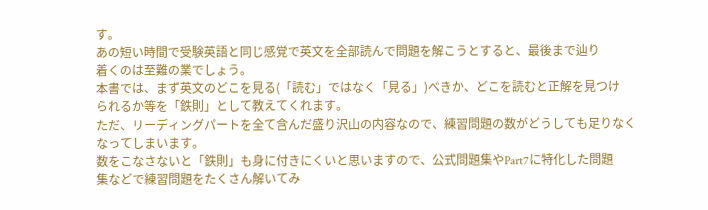す。
あの短い時間で受験英語と同じ感覚で英文を全部読んで問題を解こうとすると、最後まで辿り
着くのは至難の業でしょう。
本書では、まず英文のどこを見る(「読む」ではなく「見る」)べきか、どこを読むと正解を見つけ
られるか等を「鉄則」として教えてくれます。
ただ、リーディングパートを全て含んだ盛り沢山の内容なので、練習問題の数がどうしても足りなく
なってしまいます。
数をこなさないと「鉄則」も身に付きにくいと思いますので、公式問題集やPart7に特化した問題
集などで練習問題をたくさん解いてみ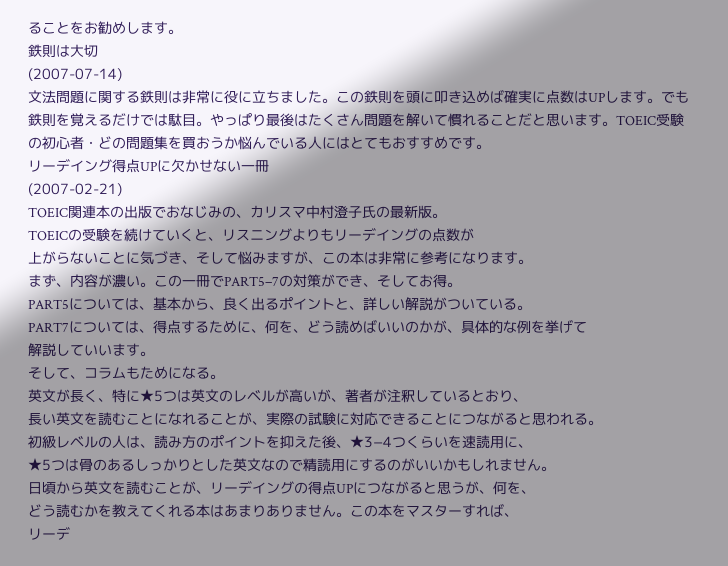ることをお勧めします。
鉄則は大切
(2007-07-14)
文法問題に関する鉄則は非常に役に立ちました。この鉄則を頭に叩き込めば確実に点数はUPします。でも鉄則を覚えるだけでは駄目。やっぱり最後はたくさん問題を解いて慣れることだと思います。TOEIC受験の初心者・どの問題集を買おうか悩んでいる人にはとてもおすすめです。
リーデイング得点UPに欠かせない一冊
(2007-02-21)
TOEIC関連本の出版でおなじみの、カリスマ中村澄子氏の最新版。
TOEICの受験を続けていくと、リスニングよりもリーデイングの点数が
上がらないことに気づき、そして悩みますが、この本は非常に参考になります。
まず、内容が濃い。この一冊でPART5−7の対策ができ、そしてお得。
PART5については、基本から、良く出るポイントと、詳しい解説がついている。
PART7については、得点するために、何を、どう読めばいいのかが、具体的な例を挙げて
解説していいます。
そして、コラムもためになる。
英文が長く、特に★5つは英文のレベルが高いが、著者が注釈しているとおり、
長い英文を読むことになれることが、実際の試験に対応できることにつながると思われる。
初級レベルの人は、読み方のポイントを抑えた後、★3−4つくらいを速読用に、
★5つは骨のあるしっかりとした英文なので精読用にするのがいいかもしれません。
日頃から英文を読むことが、リーデイングの得点UPにつながると思うが、何を、
どう読むかを教えてくれる本はあまりありません。この本をマスターすれば、
リーデ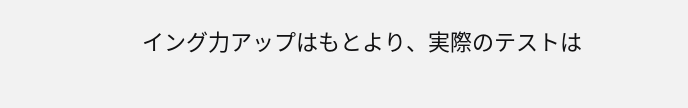イング力アップはもとより、実際のテストは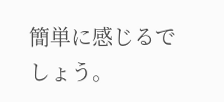簡単に感じるでしょう。